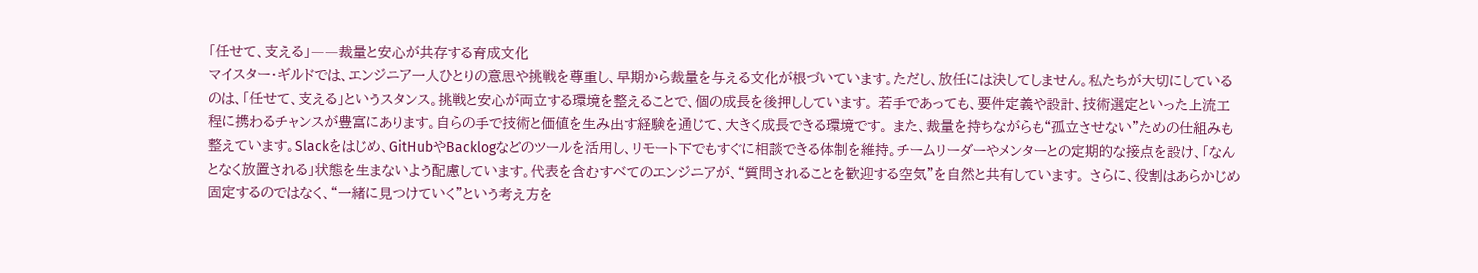「任せて、支える」――裁量と安心が共存する育成文化
マイスター・ギルドでは、エンジニア一人ひとりの意思や挑戦を尊重し、早期から裁量を与える文化が根づいています。ただし、放任には決してしません。私たちが大切にしているのは、「任せて、支える」というスタンス。挑戦と安心が両立する環境を整えることで、個の成長を後押ししています。 若手であっても、要件定義や設計、技術選定といった上流工程に携わるチャンスが豊富にあります。自らの手で技術と価値を生み出す経験を通じて、大きく成長できる環境です。 また、裁量を持ちながらも“孤立させない”ための仕組みも整えています。Slackをはじめ、GitHubやBacklogなどのツールを活用し、リモート下でもすぐに相談できる体制を維持。チームリーダーやメンターとの定期的な接点を設け、「なんとなく放置される」状態を生まないよう配慮しています。代表を含むすべてのエンジニアが、“質問されることを歓迎する空気”を自然と共有しています。 さらに、役割はあらかじめ固定するのではなく、“一緒に見つけていく”という考え方を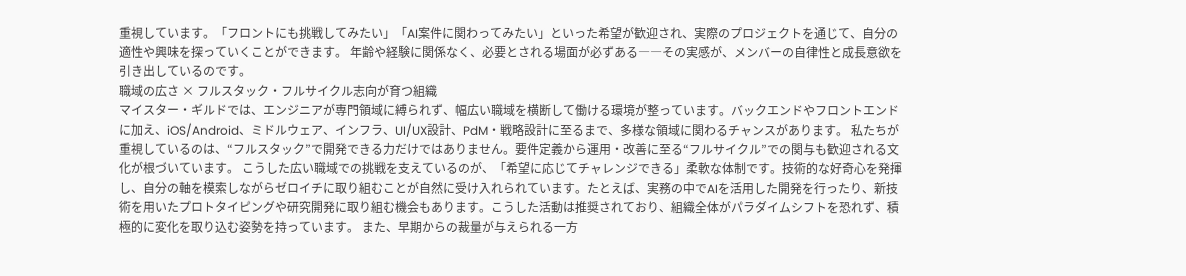重視しています。「フロントにも挑戦してみたい」「AI案件に関わってみたい」といった希望が歓迎され、実際のプロジェクトを通じて、自分の適性や興味を探っていくことができます。 年齢や経験に関係なく、必要とされる場面が必ずある――その実感が、メンバーの自律性と成長意欲を引き出しているのです。
職域の広さ × フルスタック・フルサイクル志向が育つ組織
マイスター・ギルドでは、エンジニアが専門領域に縛られず、幅広い職域を横断して働ける環境が整っています。バックエンドやフロントエンドに加え、iOS/Android、ミドルウェア、インフラ、UI/UX設計、PdM・戦略設計に至るまで、多様な領域に関わるチャンスがあります。 私たちが重視しているのは、“フルスタック”で開発できる力だけではありません。要件定義から運用・改善に至る“フルサイクル”での関与も歓迎される文化が根づいています。 こうした広い職域での挑戦を支えているのが、「希望に応じてチャレンジできる」柔軟な体制です。技術的な好奇心を発揮し、自分の軸を模索しながらゼロイチに取り組むことが自然に受け入れられています。たとえば、実務の中でAIを活用した開発を行ったり、新技術を用いたプロトタイピングや研究開発に取り組む機会もあります。こうした活動は推奨されており、組織全体がパラダイムシフトを恐れず、積極的に変化を取り込む姿勢を持っています。 また、早期からの裁量が与えられる一方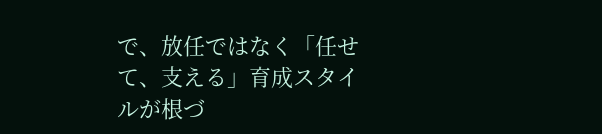で、放任ではなく「任せて、支える」育成スタイルが根づ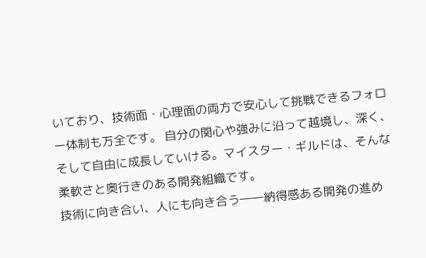いており、技術面・心理面の両方で安心して挑戦できるフォロー体制も万全です。 自分の関心や強みに沿って越境し、深く、そして自由に成長していける。マイスター・ギルドは、そんな柔軟さと奥行きのある開発組織です。
技術に向き合い、人にも向き合う――納得感ある開発の進め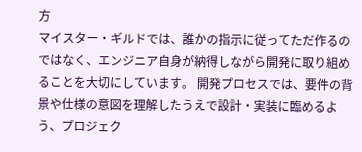方
マイスター・ギルドでは、誰かの指示に従ってただ作るのではなく、エンジニア自身が納得しながら開発に取り組めることを大切にしています。 開発プロセスでは、要件の背景や仕様の意図を理解したうえで設計・実装に臨めるよう、プロジェク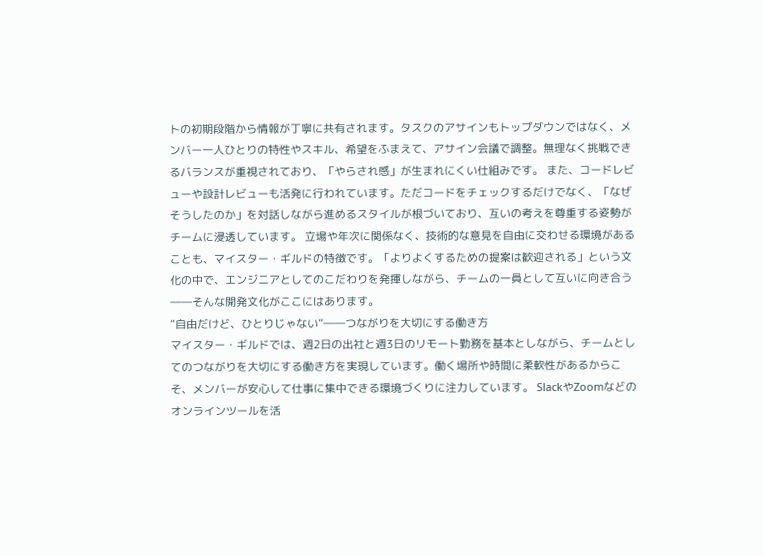トの初期段階から情報が丁寧に共有されます。タスクのアサインもトップダウンではなく、メンバー一人ひとりの特性やスキル、希望をふまえて、アサイン会議で調整。無理なく挑戦できるバランスが重視されており、「やらされ感」が生まれにくい仕組みです。 また、コードレビューや設計レビューも活発に行われています。ただコードをチェックするだけでなく、「なぜそうしたのか」を対話しながら進めるスタイルが根づいており、互いの考えを尊重する姿勢がチームに浸透しています。 立場や年次に関係なく、技術的な意見を自由に交わせる環境があることも、マイスター・ギルドの特徴です。「よりよくするための提案は歓迎される」という文化の中で、エンジニアとしてのこだわりを発揮しながら、チームの一員として互いに向き合う――そんな開発文化がここにはあります。
“自由だけど、ひとりじゃない”――つながりを大切にする働き方
マイスター・ギルドでは、週2日の出社と週3日のリモート勤務を基本としながら、チームとしてのつながりを大切にする働き方を実現しています。働く場所や時間に柔軟性があるからこそ、メンバーが安心して仕事に集中できる環境づくりに注力しています。 SlackやZoomなどのオンラインツールを活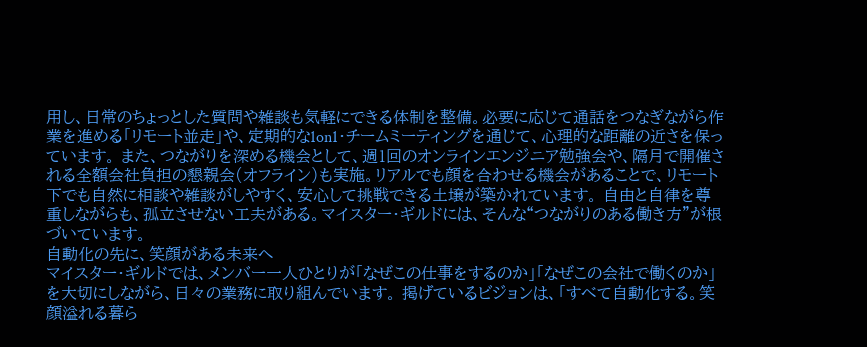用し、日常のちょっとした質問や雑談も気軽にできる体制を整備。必要に応じて通話をつなぎながら作業を進める「リモート並走」や、定期的な1on1・チームミーティングを通じて、心理的な距離の近さを保っています。 また、つながりを深める機会として、週1回のオンラインエンジニア勉強会や、隔月で開催される全額会社負担の懇親会(オフライン)も実施。リアルでも顔を合わせる機会があることで、リモート下でも自然に相談や雑談がしやすく、安心して挑戦できる土壌が築かれています。 自由と自律を尊重しながらも、孤立させない工夫がある。マイスター・ギルドには、そんな“つながりのある働き方”が根づいています。
自動化の先に、笑顔がある未来へ
マイスター・ギルドでは、メンバー一人ひとりが「なぜこの仕事をするのか」「なぜこの会社で働くのか」を大切にしながら、日々の業務に取り組んでいます。 掲げているビジョンは、「すべて自動化する。笑顔溢れる暮ら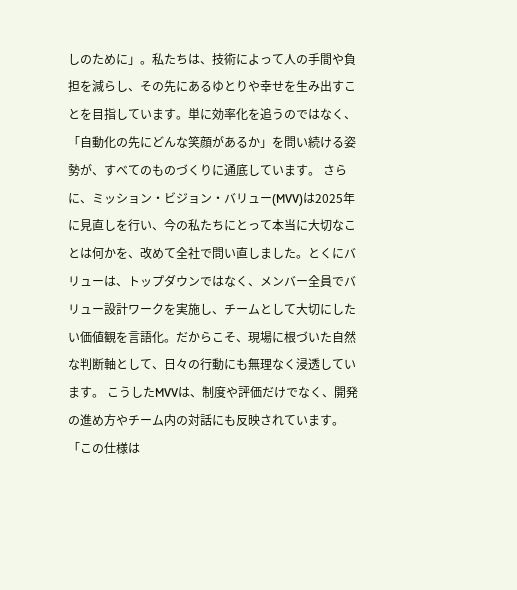しのために」。私たちは、技術によって人の手間や負担を減らし、その先にあるゆとりや幸せを生み出すことを目指しています。単に効率化を追うのではなく、「自動化の先にどんな笑顔があるか」を問い続ける姿勢が、すべてのものづくりに通底しています。 さらに、ミッション・ビジョン・バリュー(MVV)は2025年に見直しを行い、今の私たちにとって本当に大切なことは何かを、改めて全社で問い直しました。とくにバリューは、トップダウンではなく、メンバー全員でバリュー設計ワークを実施し、チームとして大切にしたい価値観を言語化。だからこそ、現場に根づいた自然な判断軸として、日々の行動にも無理なく浸透しています。 こうしたMVVは、制度や評価だけでなく、開発の進め方やチーム内の対話にも反映されています。「この仕様は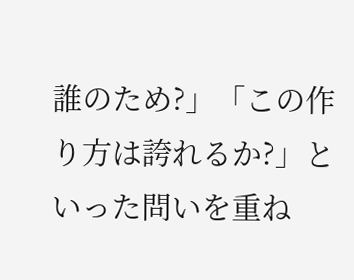誰のため?」「この作り方は誇れるか?」といった問いを重ね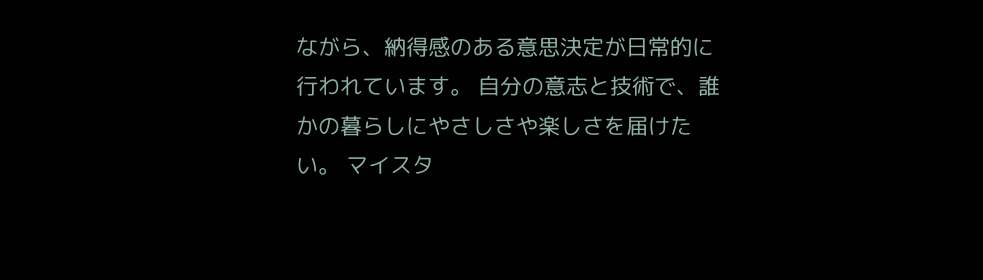ながら、納得感のある意思決定が日常的に行われています。 自分の意志と技術で、誰かの暮らしにやさしさや楽しさを届けたい。 マイスタ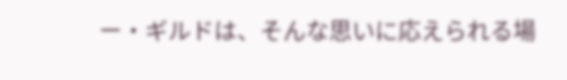ー・ギルドは、そんな思いに応えられる場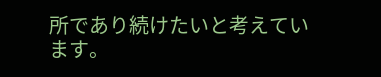所であり続けたいと考えています。